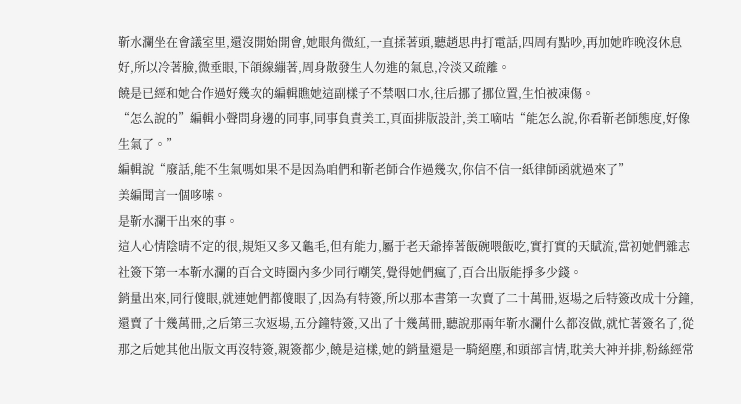靳水瀾坐在會議室里,還沒開始開會,她眼角微紅,一直揉著頭,聽趙思冉打電話,四周有點吵,再加她昨晚沒休息好,所以冷著臉,微垂眼,下頜線繃著,周身散發生人勿進的氣息,冷淡又疏離。
饒是已經和她合作過好幾次的編輯瞧她這副樣子不禁咽口水,往后挪了挪位置,生怕被凍傷。
“怎么說的”編輯小聲問身邊的同事,同事負責美工,頁面排版設計,美工嘀咕“能怎么說,你看靳老師態度,好像生氣了。”
編輯說“廢話,能不生氣嗎如果不是因為咱們和靳老師合作過幾次,你信不信一紙律師函就過來了”
美編聞言一個哆嗦。
是靳水瀾干出來的事。
這人心情陰晴不定的很,規矩又多又龜毛,但有能力,屬于老天爺捧著飯碗喂飯吃,實打實的天賦流,當初她們雜志社簽下第一本靳水瀾的百合文時圈內多少同行嘲笑,覺得她們瘋了,百合出版能掙多少錢。
銷量出來,同行傻眼,就連她們都傻眼了,因為有特簽,所以那本書第一次賣了二十萬冊,返場之后特簽改成十分鐘,還賣了十幾萬冊,之后第三次返場,五分鐘特簽,又出了十幾萬冊,聽說那兩年靳水瀾什么都沒做,就忙著簽名了,從那之后她其他出版文再沒特簽,親簽都少,饒是這樣,她的銷量還是一騎絕塵,和頭部言情,耽美大神并排,粉絲經常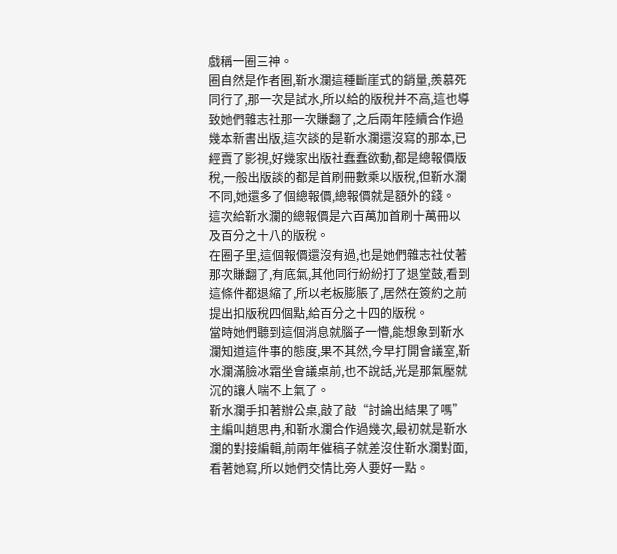戲稱一圈三神。
圈自然是作者圈,靳水瀾這種斷崖式的銷量,羨慕死同行了,那一次是試水,所以給的版稅并不高,這也導致她們雜志社那一次賺翻了,之后兩年陸續合作過幾本新書出版,這次談的是靳水瀾還沒寫的那本,已經賣了影視,好幾家出版社蠢蠢欲動,都是總報價版稅,一般出版談的都是首刷冊數乘以版稅,但靳水瀾不同,她還多了個總報價,總報價就是額外的錢。
這次給靳水瀾的總報價是六百萬加首刷十萬冊以及百分之十八的版稅。
在圈子里,這個報價還沒有過,也是她們雜志社仗著那次賺翻了,有底氣,其他同行紛紛打了退堂鼓,看到這條件都退縮了,所以老板膨脹了,居然在簽約之前提出扣版稅四個點,給百分之十四的版稅。
當時她們聽到這個消息就腦子一懵,能想象到靳水瀾知道這件事的態度,果不其然,今早打開會議室,靳水瀾滿臉冰霜坐會議桌前,也不說話,光是那氣壓就沉的讓人喘不上氣了。
靳水瀾手扣著辦公桌,敲了敲“討論出結果了嗎”
主編叫趙思冉,和靳水瀾合作過幾次,最初就是靳水瀾的對接編輯,前兩年催稿子就差沒住靳水瀾對面,看著她寫,所以她們交情比旁人要好一點。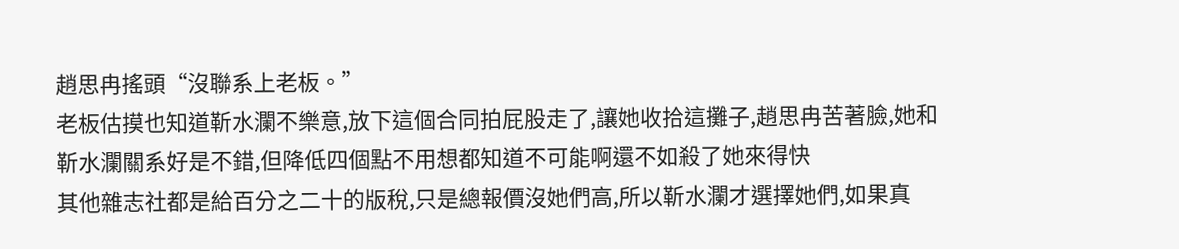趙思冉搖頭“沒聯系上老板。”
老板估摸也知道靳水瀾不樂意,放下這個合同拍屁股走了,讓她收拾這攤子,趙思冉苦著臉,她和靳水瀾關系好是不錯,但降低四個點不用想都知道不可能啊還不如殺了她來得快
其他雜志社都是給百分之二十的版稅,只是總報價沒她們高,所以靳水瀾才選擇她們,如果真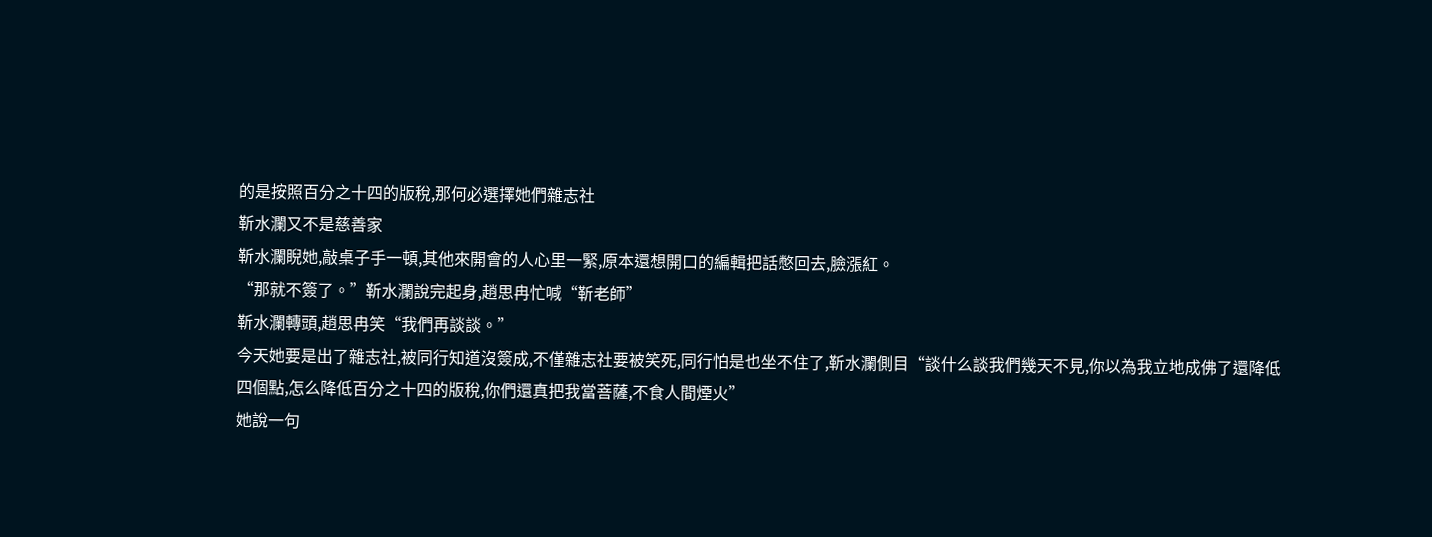的是按照百分之十四的版稅,那何必選擇她們雜志社
靳水瀾又不是慈善家
靳水瀾睨她,敲桌子手一頓,其他來開會的人心里一緊,原本還想開口的編輯把話憋回去,臉漲紅。
“那就不簽了。”靳水瀾說完起身,趙思冉忙喊“靳老師”
靳水瀾轉頭,趙思冉笑“我們再談談。”
今天她要是出了雜志社,被同行知道沒簽成,不僅雜志社要被笑死,同行怕是也坐不住了,靳水瀾側目“談什么談我們幾天不見,你以為我立地成佛了還降低四個點,怎么降低百分之十四的版稅,你們還真把我當菩薩,不食人間煙火”
她說一句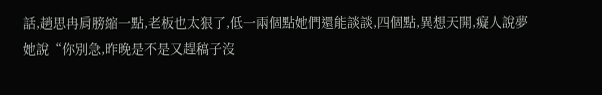話,趙思冉肩膀縮一點,老板也太狠了,低一兩個點她們還能談談,四個點,異想天開,癡人說夢
她說“你別急,昨晚是不是又趕稿子沒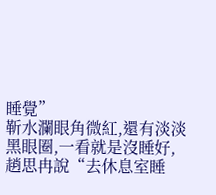睡覺”
靳水瀾眼角微紅,還有淡淡黑眼圈,一看就是沒睡好,趙思冉說“去休息室睡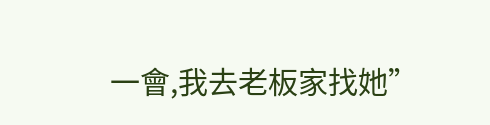一會,我去老板家找她”